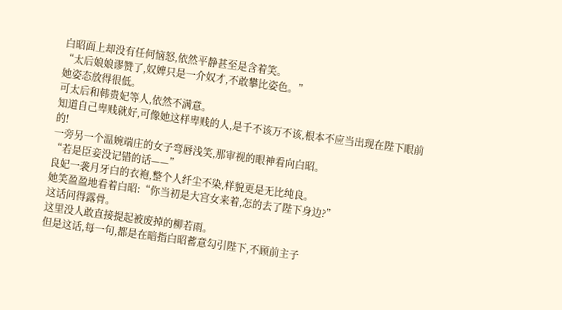白昭面上却没有任何恼怒,依然平静甚至是含着笑。
“太后娘娘谬赞了,奴婢只是一介奴才,不敢攀比姿色。”
她姿态放得很低。
可太后和韩贵妃等人,依然不满意。
知道自己卑贱就好,可像她这样卑贱的人,是千不该万不该,根本不应当出现在陛下眼前的!
一旁另一个温婉端庄的女子弯唇浅笑,那审视的眼神看向白昭。
“若是臣妾没记错的话——”
良妃一袭月牙白的衣袍,整个人纤尘不染,样貌更是无比纯良。
她笑盈盈地看着白昭:“你当初是大宫女来着,怎的去了陛下身边?”
这话问得露骨。
这里没人敢直接提起被废掉的柳若雨。
但是这话,每一句,都是在暗指白昭蓄意勾引陛下,不顾前主子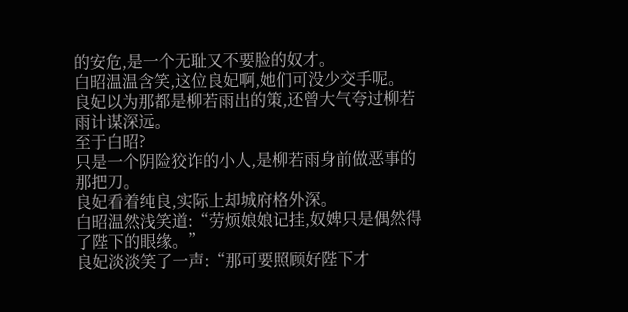的安危,是一个无耻又不要脸的奴才。
白昭温温含笑,这位良妃啊,她们可没少交手呢。
良妃以为那都是柳若雨出的策,还曾大气夸过柳若雨计谋深远。
至于白昭?
只是一个阴险狡诈的小人,是柳若雨身前做恶事的那把刀。
良妃看着纯良,实际上却城府格外深。
白昭温然浅笑道:“劳烦娘娘记挂,奴婢只是偶然得了陛下的眼缘。”
良妃淡淡笑了一声:“那可要照顾好陛下才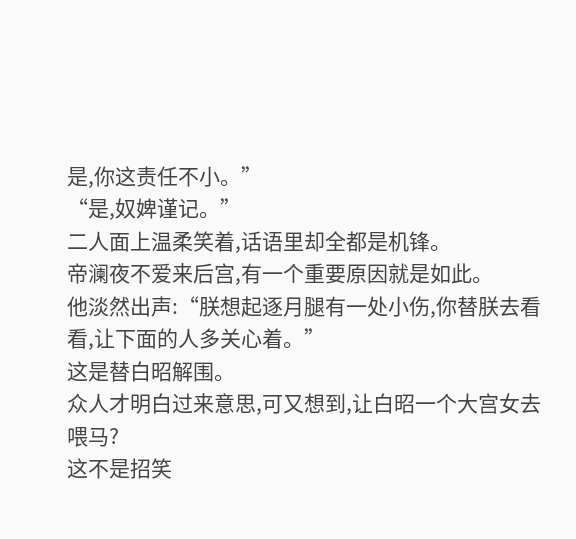是,你这责任不小。”
“是,奴婢谨记。”
二人面上温柔笑着,话语里却全都是机锋。
帝澜夜不爱来后宫,有一个重要原因就是如此。
他淡然出声:“朕想起逐月腿有一处小伤,你替朕去看看,让下面的人多关心着。”
这是替白昭解围。
众人才明白过来意思,可又想到,让白昭一个大宫女去喂马?
这不是招笑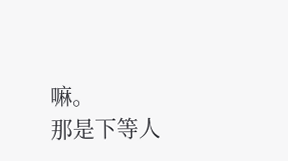嘛。
那是下等人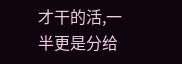才干的活,一半更是分给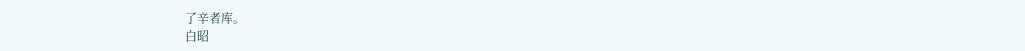了辛者库。
白昭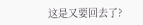这是又要回去了?